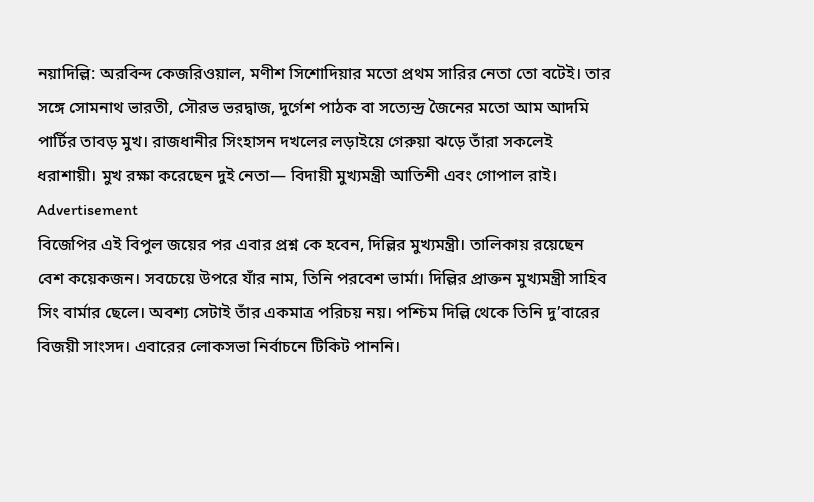নয়াদিল্লি: অরবিন্দ কেজরিওয়াল, মণীশ সিশোদিয়ার মতো প্রথম সারির নেতা তো বটেই। তার সঙ্গে সোমনাথ ভারতী, সৌরভ ভরদ্বাজ, দুর্গেশ পাঠক বা সত্যেন্দ্র জৈনের মতো আম আদমি পার্টির তাবড় মুখ। রাজধানীর সিংহাসন দখলের লড়াইয়ে গেরুয়া ঝড়ে তাঁরা সকলেই ধরাশায়ী। মুখ রক্ষা করেছেন দুই নেতা— বিদায়ী মুখ্যমন্ত্রী আতিশী এবং গোপাল রাই।
Advertisement
বিজেপির এই বিপুল জয়ের পর এবার প্রশ্ন কে হবেন, দিল্লির মুখ্যমন্ত্রী। তালিকায় রয়েছেন বেশ কয়েকজন। সবচেয়ে উপরে যাঁর নাম, তিনি পরবেশ ভার্মা। দিল্লির প্রাক্তন মুখ্যমন্ত্রী সাহিব সিং বার্মার ছেলে। অবশ্য সেটাই তাঁর একমাত্র পরিচয় নয়। পশ্চিম দিল্লি থেকে তিনি দু’বারের বিজয়ী সাংসদ। এবারের লোকসভা নির্বাচনে টিকিট পাননি।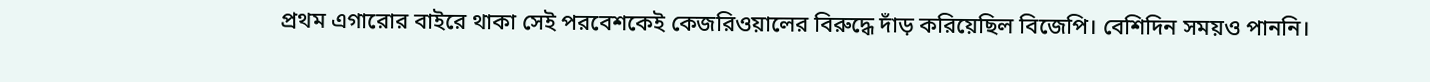প্রথম এগারোর বাইরে থাকা সেই পরবেশকেই কেজরিওয়ালের বিরুদ্ধে দাঁড় করিয়েছিল বিজেপি। বেশিদিন সময়ও পাননি।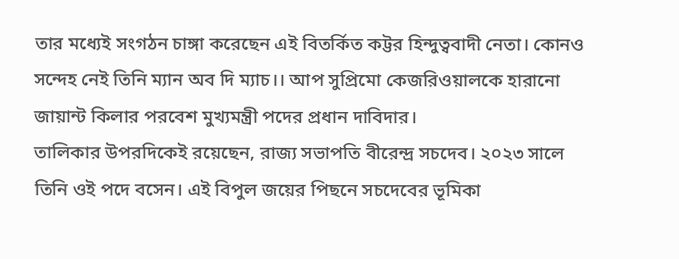তার মধ্যেই সংগঠন চাঙ্গা করেছেন এই বিতর্কিত কট্টর হিন্দুত্ববাদী নেতা। কোনও সন্দেহ নেই তিনি ম্যান অব দি ম্যাচ।। আপ সুপ্রিমো কেজরিওয়ালকে হারানো জায়ান্ট কিলার পরবেশ মুখ্যমন্ত্রী পদের প্রধান দাবিদার।
তালিকার উপরদিকেই রয়েছেন, রাজ্য সভাপতি বীরেন্দ্র সচদেব। ২০২৩ সালে তিনি ওই পদে বসেন। এই বিপুল জয়ের পিছনে সচদেবের ভূমিকা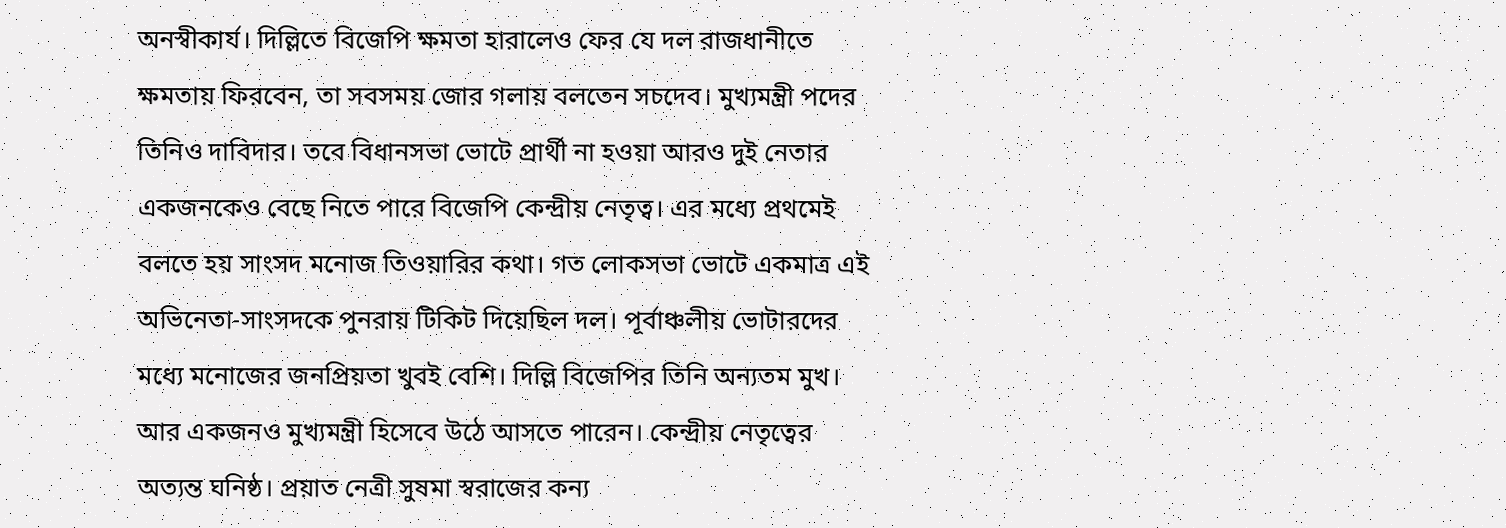অনস্বীকার্য। দিল্লিতে বিজেপি ক্ষমতা হারালেও ফের যে দল রাজধানীতে ক্ষমতায় ফিরবেন, তা সবসময় জোর গলায় বলতেন সচদেব। মুখ্যমন্ত্রী পদের তিনিও দাবিদার। তবে বিধানসভা ভোটে প্রার্থী না হওয়া আরও দুই নেতার একজনকেও বেছে নিতে পারে বিজেপি কেন্দ্রীয় নেতৃত্ব। এর মধ্যে প্রথমেই বলতে হয় সাংসদ মনোজ তিওয়ারির কথা। গত লোকসভা ভোটে একমাত্র এই অভিনেতা-সাংসদকে পুনরায় টিকিট দিয়েছিল দল। পূর্বাঞ্চলীয় ভোটারদের মধ্যে মনোজের জনপ্রিয়তা খুবই বেশি। দিল্লি বিজেপির তিনি অন্যতম মুখ। আর একজনও মুখ্যমন্ত্রী হিসেবে উঠে আসতে পারেন। কেন্দ্রীয় নেতৃত্বের অত্যন্ত ঘনিষ্ঠ। প্রয়াত নেত্রী সুষমা স্বরাজের কন্য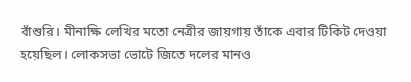বাঁশুরি। মীনাক্ষি লেখির মতো নেত্রীর জায়গায় তাঁকে এবার টিকিট দেওয়া হয়েছিল। লোকসভা ভোটে জিতে দলের মানও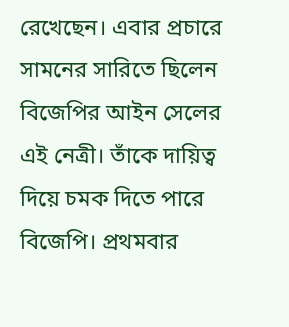রেখেছেন। এবার প্রচারে সামনের সারিতে ছিলেন বিজেপির আইন সেলের এই নেত্রী। তাঁকে দায়িত্ব দিয়ে চমক দিতে পারে বিজেপি। প্রথমবার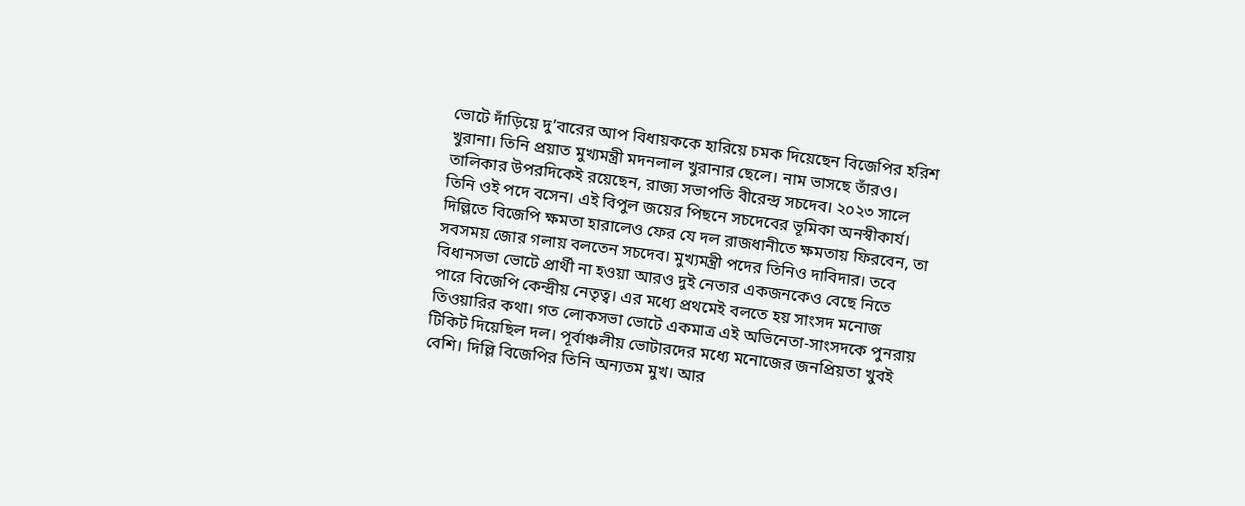ভোটে দাঁড়িয়ে দু’বারের আপ বিধায়ককে হারিয়ে চমক দিয়েছেন বিজেপির হরিশ খুরানা। তিনি প্রয়াত মুখ্যমন্ত্রী মদনলাল খুরানার ছেলে। নাম ভাসছে তাঁরও।
তালিকার উপরদিকেই রয়েছেন, রাজ্য সভাপতি বীরেন্দ্র সচদেব। ২০২৩ সালে তিনি ওই পদে বসেন। এই বিপুল জয়ের পিছনে সচদেবের ভূমিকা অনস্বীকার্য। দিল্লিতে বিজেপি ক্ষমতা হারালেও ফের যে দল রাজধানীতে ক্ষমতায় ফিরবেন, তা সবসময় জোর গলায় বলতেন সচদেব। মুখ্যমন্ত্রী পদের তিনিও দাবিদার। তবে বিধানসভা ভোটে প্রার্থী না হওয়া আরও দুই নেতার একজনকেও বেছে নিতে পারে বিজেপি কেন্দ্রীয় নেতৃত্ব। এর মধ্যে প্রথমেই বলতে হয় সাংসদ মনোজ তিওয়ারির কথা। গত লোকসভা ভোটে একমাত্র এই অভিনেতা-সাংসদকে পুনরায় টিকিট দিয়েছিল দল। পূর্বাঞ্চলীয় ভোটারদের মধ্যে মনোজের জনপ্রিয়তা খুবই বেশি। দিল্লি বিজেপির তিনি অন্যতম মুখ। আর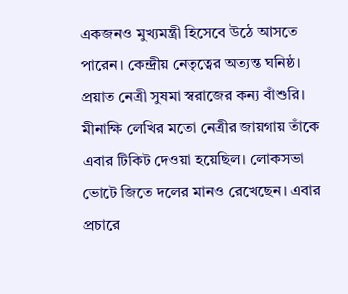একজনও মুখ্যমন্ত্রী হিসেবে উঠে আসতে পারেন। কেন্দ্রীয় নেতৃত্বের অত্যন্ত ঘনিষ্ঠ। প্রয়াত নেত্রী সুষমা স্বরাজের কন্য বাঁশুরি। মীনাক্ষি লেখির মতো নেত্রীর জায়গায় তাঁকে এবার টিকিট দেওয়া হয়েছিল। লোকসভা ভোটে জিতে দলের মানও রেখেছেন। এবার প্রচারে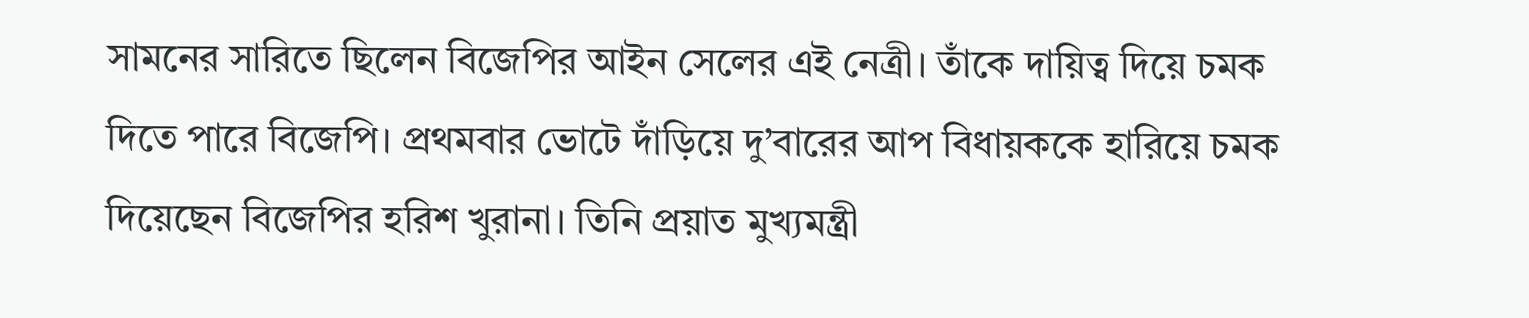সামনের সারিতে ছিলেন বিজেপির আইন সেলের এই নেত্রী। তাঁকে দায়িত্ব দিয়ে চমক দিতে পারে বিজেপি। প্রথমবার ভোটে দাঁড়িয়ে দু’বারের আপ বিধায়ককে হারিয়ে চমক দিয়েছেন বিজেপির হরিশ খুরানা। তিনি প্রয়াত মুখ্যমন্ত্রী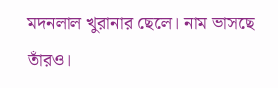মদনলাল খুরানার ছেলে। নাম ভাসছে তাঁরও।